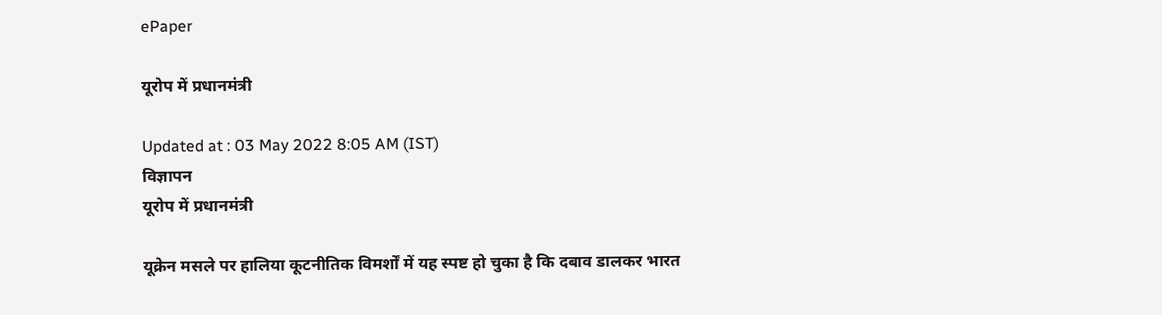ePaper

यूरोप में प्रधानमंत्री

Updated at : 03 May 2022 8:05 AM (IST)
विज्ञापन
यूरोप में प्रधानमंत्री

यूक्रेन मसले पर हालिया कूटनीतिक विमर्शों में यह स्पष्ट हो चुका है कि दबाव डालकर भारत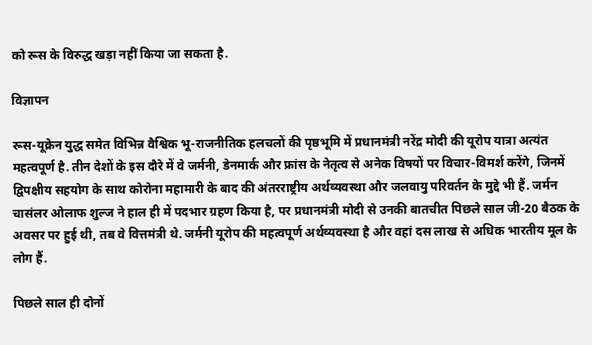को रूस के विरुद्ध खड़ा नहीं किया जा सकता है.

विज्ञापन

रूस-यूक्रेन युद्ध समेत विभिन्न वैश्विक भू-राजनीतिक हलचलों की पृष्ठभूमि में प्रधानमंत्री नरेंद्र मोदी की यूरोप यात्रा अत्यंत महत्वपूर्ण है. तीन देशों के इस दौरे में वे जर्मनी, डेनमार्क और फ्रांस के नेतृत्व से अनेक विषयों पर विचार-विमर्श करेंगे, जिनमें द्विपक्षीय सहयोग के साथ कोरोना महामारी के बाद की अंतरराष्ट्रीय अर्थव्यवस्था और जलवायु परिवर्तन के मुद्दे भी हैं. जर्मन चासंलर ओलाफ शुल्ज ने हाल ही में पदभार ग्रहण किया है, पर प्रधानमंत्री मोदी से उनकी बातचीत पिछले साल जी-20 बैठक के अवसर पर हुई थी, तब वे वित्तमंत्री थे. जर्मनी यूरोप की महत्वपूर्ण अर्थव्यवस्था है और वहां दस लाख से अधिक भारतीय मूल के लोग हैं.

पिछले साल ही दोनों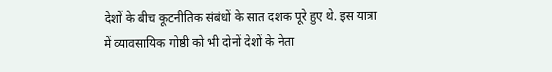देशों के बीच कूटनीतिक संबंधों के सात दशक पूरे हुए थे. इस यात्रा में व्यावसायिक गोष्ठी को भी दोनों देशों के नेता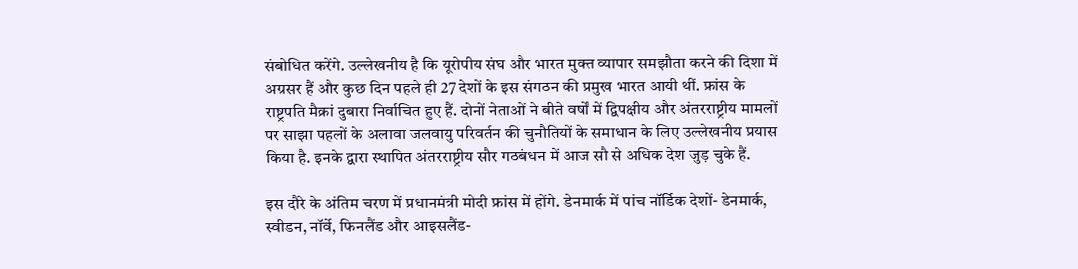संबोधित करेंगे. उल्लेखनीय है कि यूरोपीय संघ और भारत मुक्त व्यापार समझौता करने की दिशा में अग्रसर हैं और कुछ दिन पहले ही 27 देशों के इस संगठन की प्रमुख भारत आयी थीं. फ्रांस के राष्ट्रपति मैक्रां दुबारा निर्वाचित हुए हैं. दोनों नेताओं ने बीते वर्षों में द्विपक्षीय और अंतरराष्ट्रीय मामलों पर साझा पहलों के अलावा जलवायु परिवर्तन की चुनौतियों के समाधान के लिए उल्लेखनीय प्रयास किया है. इनके द्वारा स्थापित अंतरराष्ट्रीय सौर गठबंधन में आज सौ से अधिक देश जुड़ चुके हैं.

इस दौरे के अंतिम चरण में प्रधानमंत्री मोदी फ्रांस में होंगे. डेनमार्क में पांच नॉर्डिक देशों- डेनमार्क, स्वीडन, नॉर्वे, फिनलैंड और आइसलैंड-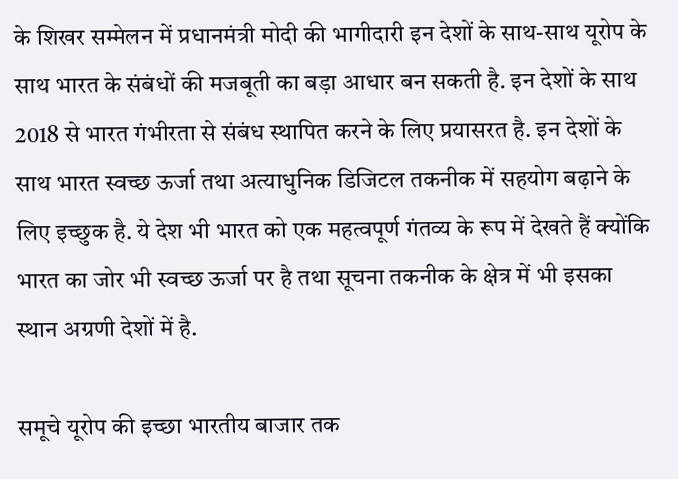के शिखर सम्मेलन में प्रधानमंत्री मोदी की भागीदारी इन देशों के साथ-साथ यूरोप के साथ भारत के संबंधों की मजबूती का बड़ा आधार बन सकती है. इन देशों के साथ 2018 से भारत गंभीरता से संबंध स्थापित करने के लिए प्रयासरत है. इन देशों के साथ भारत स्वच्छ ऊर्जा तथा अत्याधुनिक डिजिटल तकनीक में सहयोग बढ़ाने के लिए इच्छुक है. ये देश भी भारत को एक महत्वपूर्ण गंतव्य के रूप में देखते हैं क्योंकि भारत का जोर भी स्वच्छ ऊर्जा पर है तथा सूचना तकनीक के क्षेत्र में भी इसका स्थान अग्रणी देशों में है.

समूचे यूरोप की इच्छा भारतीय बाजार तक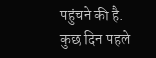पहुंचने की है. कुछ दिन पहले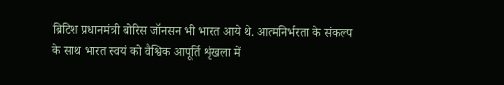ब्रिटिश प्रधानमंत्री बोरिस जॉनसन भी भारत आये थे. आत्मनिर्भरता के संकल्प के साथ भारत स्वयं को वैश्विक आपूर्ति शृंखला में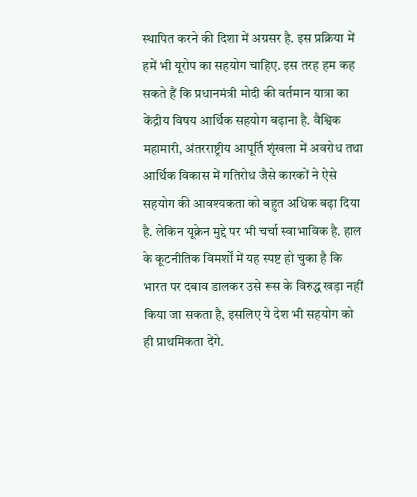स्थापित करने की दिशा में अग्रसर है. इस प्रक्रिया में हमें भी यूरोप का सहयोग चाहिए. इस तरह हम कह सकते हैं कि प्रधानमंत्री मोदी की वर्तमान यात्रा का केंद्रीय विषय आर्थिक सहयोग बढ़ाना है. वैश्विक महामारी, अंतरराष्ट्रीय आपूर्ति शृंखला में अवरोध तथा आर्थिक विकास में गतिरोध जैसे कारकों ने ऐसे सहयोग की आवश्यकता को बहुत अधिक बढ़ा दिया है. लेकिन यूक्रेन मुद्दे पर भी चर्चा स्वाभाविक है. हाल के कूटनीतिक विमर्शों में यह स्पष्ट हो चुका है कि भारत पर दबाव डालकर उसे रूस के विरुद्ध खड़ा नहीं किया जा सकता है, इसलिए ये देश भी सहयोग को ही प्राथमिकता देंगे.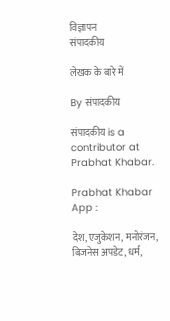विज्ञापन
संपादकीय

लेखक के बारे में

By संपादकीय

संपादकीय is a contributor at Prabhat Khabar.

Prabhat Khabar App :

देश, एजुकेशन, मनोरंजन, बिजनेस अपडेट, धर्म,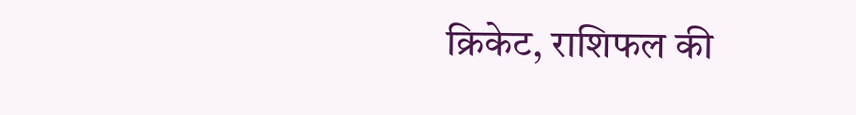क्रिकेट, राशिफल की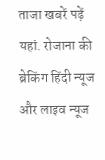ताजा खबरें पढ़ें यहां. रोजाना की ब्रेकिंग हिंदी न्यूज और लाइव न्यूज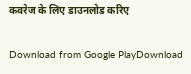कवरेज के लिए डाउनलोड करिए

Download from Google PlayDownload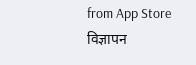from App Store
विज्ञापन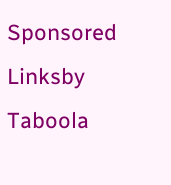Sponsored Linksby Taboola